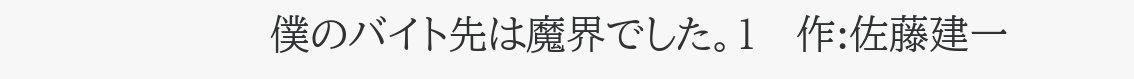僕のバイト先は魔界でした。1   作:佐藤建一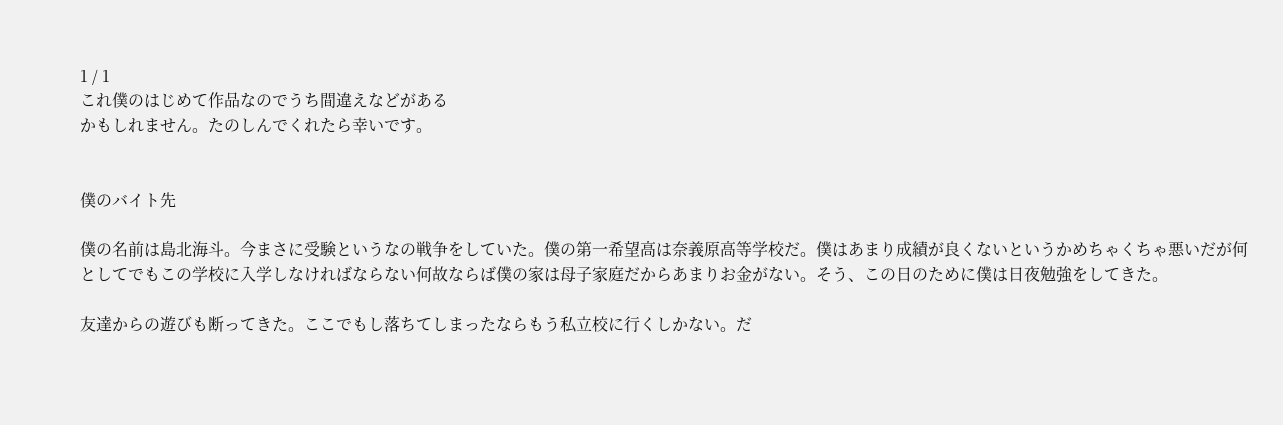1 / 1
これ僕のはじめて作品なのでうち間違えなどがある
かもしれません。たのしんでくれたら幸いです。


僕のバイト先

僕の名前は島北海斗。今まさに受験というなの戦争をしていた。僕の第一希望高は奈義原高等学校だ。僕はあまり成績が良くないというかめちゃくちゃ悪いだが何としてでもこの学校に入学しなければならない何故ならば僕の家は母子家庭だからあまりお金がない。そう、この日のために僕は日夜勉強をしてきた。

友達からの遊びも断ってきた。ここでもし落ちてしまったならもう私立校に行くしかない。だ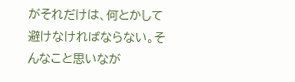がそれだけは、何とかして避けなければならない。そんなこと思いなが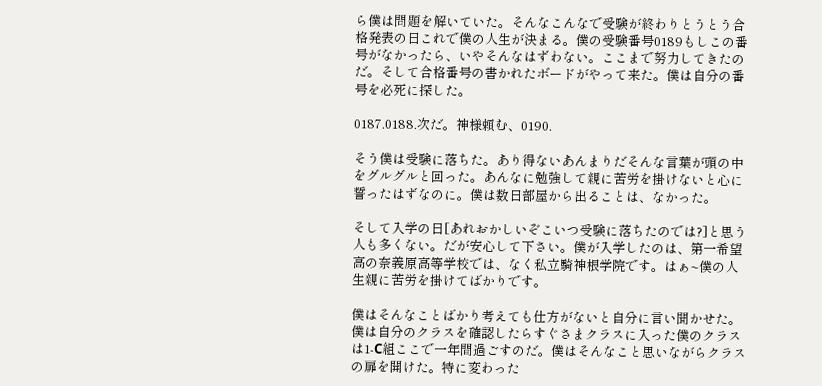ら僕は問題を解いていた。そんなこんなで受験が終わりとうとう合格発表の日これで僕の人生が決まる。僕の受験番号0189もしこの番号がなかったら、いやそんなはずわない。ここまで努力してきたのだ。そして合格番号の書かれたボードがやって来た。僕は自分の番号を必死に探した。

0187.0188.次だ。神様頼む、0190.

そう僕は受験に落ちた。あり得ないあんまりだそんな言葉が頭の中をグルグルと回った。あんなに勉強して親に苦労を掛けないと心に誓ったはずなのに。僕は数日部屋から出ることは、なかった。

そして入学の日[あれおかしいぞこいつ受験に落ちたのでは?]と思う人も多くない。だが安心して下さい。僕が入学したのは、第一希望高の奈義原高等学校では、なく私立騎神根学院です。はぁ~僕の人生親に苦労を掛けてばかりです。

僕はそんなことばかり考えても仕方がないと自分に言い聞かせた。僕は自分のクラスを確認したらすぐさまクラスに入った僕のクラスは1-C組ここで一年間過ごすのだ。僕はそんなこと思いながらクラスの扉を開けた。特に変わった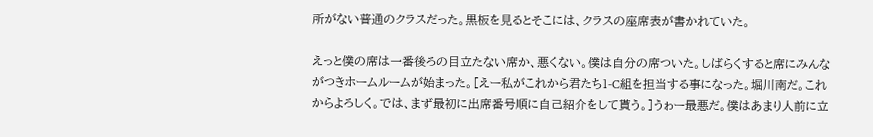所がない普通のクラスだった。黒板を見るとそこには、クラスの座席表が書かれていた。

えっと僕の席は一番後ろの目立たない席か、悪くない。僕は自分の席ついた。しばらくすると席にみんながつきホームルームが始まった。[えー私がこれから君たち1-C組を担当する事になった。堀川南だ。これからよろしく。では、まず最初に出席番号順に自己紹介をして貰う。]うゎー最悪だ。僕はあまり人前に立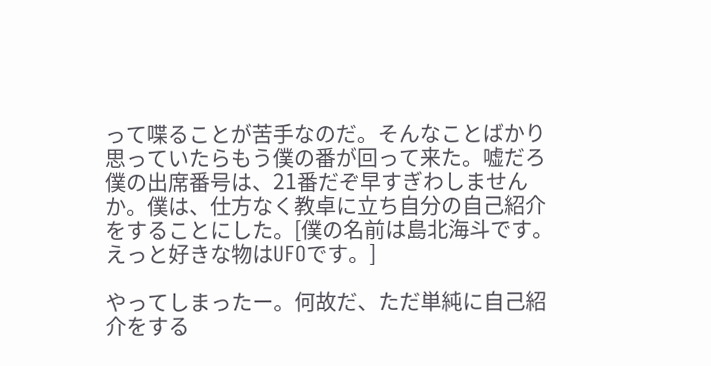って喋ることが苦手なのだ。そんなことばかり思っていたらもう僕の番が回って来た。嘘だろ僕の出席番号は、21番だぞ早すぎわしませんか。僕は、仕方なく教卓に立ち自分の自己紹介をすることにした。[僕の名前は島北海斗です。えっと好きな物はUFOです。]

やってしまったー。何故だ、ただ単純に自己紹介をする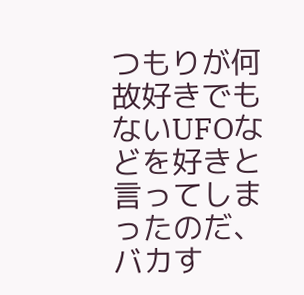つもりが何故好きでもないUFOなどを好きと言ってしまったのだ、バカす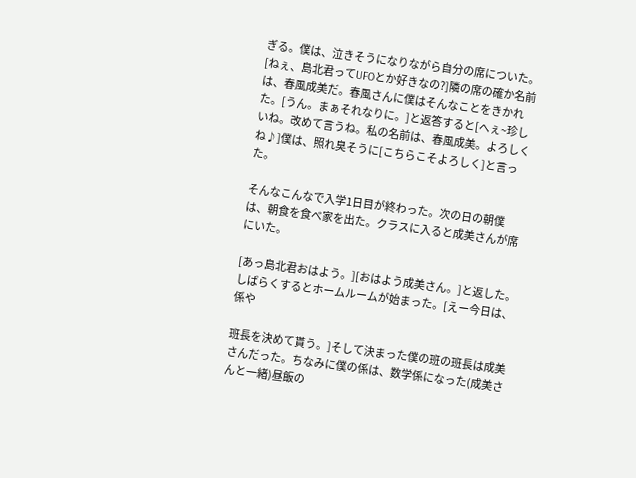ぎる。僕は、泣きそうになりながら自分の席についた。[ねぇ、島北君ってUFOとか好きなの?]隣の席の確か名前は、春風成美だ。春風さんに僕はそんなことをきかれた。[うん。まぁそれなりに。]と返答すると[へぇ~珍しいね。改めて言うね。私の名前は、春風成美。よろしくね♪]僕は、照れ臭そうに[こちらこそよろしく]と言った。

そんなこんなで入学1日目が終わった。次の日の朝僕は、朝食を食べ家を出た。クラスに入ると成美さんが席にいた。

[あっ島北君おはよう。][おはよう成美さん。]と返した。しばらくするとホームルームが始まった。[えー今日は、係や

班長を決めて貰う。]そして決まった僕の班の班長は成美さんだった。ちなみに僕の係は、数学係になった(成美さんと一緒)昼飯の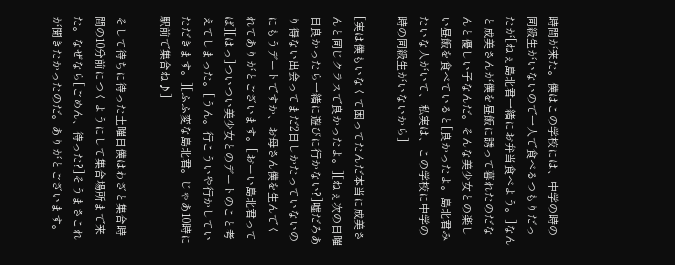時間が来た。僕はこの学校には、中学の時の同級生がいないので一人で食べるつもりだったが[ねぇ島北君一緒にお弁当食べよう。]なんと成美さんが僕を昼飯に誘って暮れたのだなんと優しい子なんだ。そんな美少女との楽しい昼飯を食べていると[良かったよ。島北君みたいな人がいて、私実は、この学校に中学の時の同級生がいないから]

[実は僕もいなくて困ってたんだ本当に成美さんと同じクラスで良かったよ。][ねぇ次の日曜日良かったら一緒に遊びに行かない?]嘘だろあり得ない出会ってまだ2日しかたっていないのにもうデートですか、お母さん僕を生んでくれてありがとございます。[おーい島北君ってば][はっ]ついつい美少女とのデートのこと考えてしまった。[うん。行こういや行かしていただきます。][ふふ変な島北君。じゃあ10時に駅前で集合ね♪]

そして待ちに待った土曜日僕はわざと集合時間の10分前につくようにして集合場所まで来た。なぜなら[ごめん、待った?]そうまさこれが聞きたかったのだ。ありがとございます。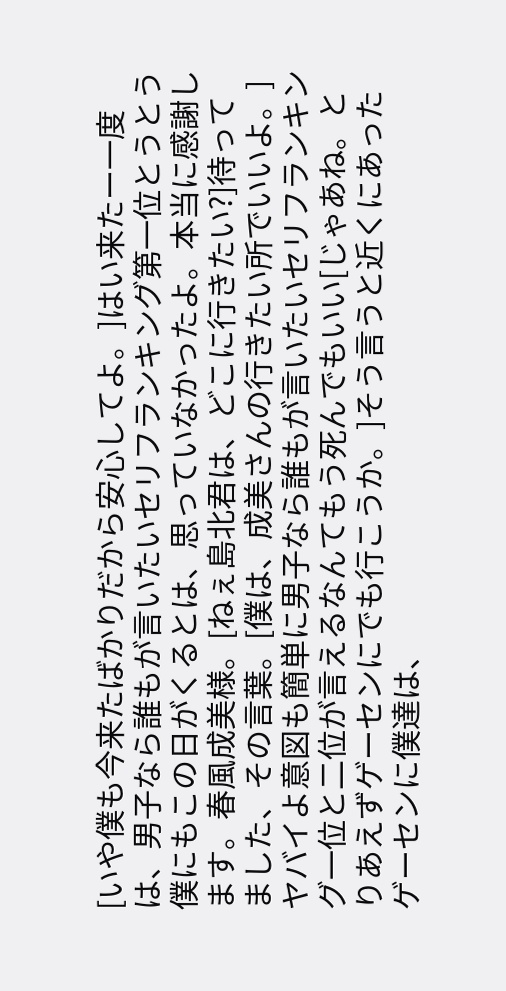[いや僕も今来たばかりだから安心してよ。]はい来たー一度は、男子なら誰もが言いたいセリフランキング第一位とうとう僕にもこの日がくるとは、思っていなかったよ。本当に感謝します。春風成美様。[ねぇ島北君は、どこに行きたい?]待ってました、その言葉。[僕は、成美さんの行きたい所でいいよ。]ヤバイよ意図も簡単に男子なら誰もが言いたいセリフランキング一位と二位が言えるなんてもう死んでもいい[じゃあね。とりあえずゲーセンにでも行こうか。]そう言うと近くにあったゲーセンに僕達は、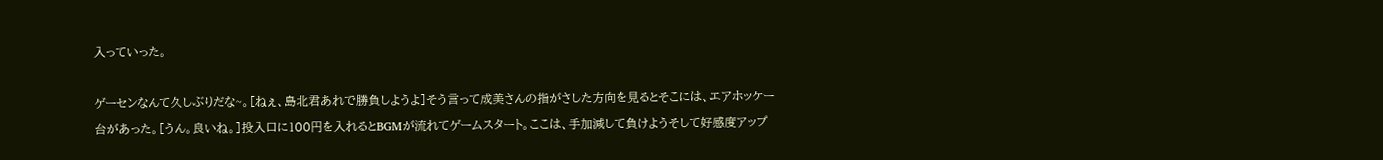入っていった。

ゲーセンなんて久しぶりだな~。[ねぇ、島北君あれで勝負しようよ]そう言って成美さんの指がさした方向を見るとそこには、エアホッケー台があった。[うん。良いね。]投入口に100円を入れるとBGMが流れてゲームスタート。ここは、手加減して負けようそして好感度アップ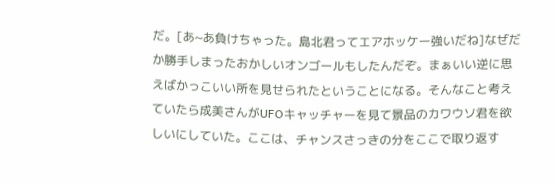だ。[あ~あ負けちゃった。島北君ってエアホッケー強いだね]なぜだか勝手しまったおかしいオンゴールもしたんだぞ。まぁいい逆に思えばかっこいい所を見せられたということになる。そんなこと考えていたら成美さんがUFOキャッチャーを見て景品のカワウソ君を欲しいにしていた。ここは、チャンスさっきの分をここで取り返す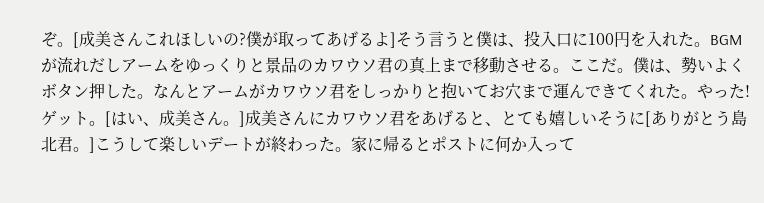ぞ。[成美さんこれほしいの?僕が取ってあげるよ]そう言うと僕は、投入口に100円を入れた。BGMが流れだしアームをゆっくりと景品のカワウソ君の真上まで移動させる。ここだ。僕は、勢いよくボタン押した。なんとアームがカワウソ君をしっかりと抱いてお穴まで運んできてくれた。やった!ゲット。[はい、成美さん。]成美さんにカワウソ君をあげると、とても嬉しいそうに[ありがとう島北君。]こうして楽しいデートが終わった。家に帰るとポストに何か入って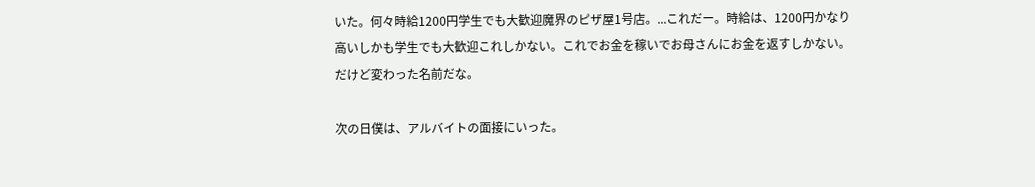いた。何々時給1200円学生でも大歓迎魔界のピザ屋1号店。...これだー。時給は、1200円かなり高いしかも学生でも大歓迎これしかない。これでお金を稼いでお母さんにお金を返すしかない。だけど変わった名前だな。

次の日僕は、アルバイトの面接にいった。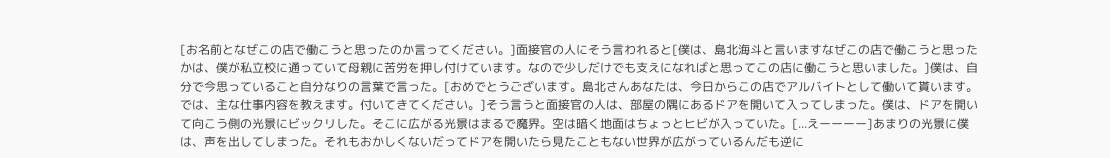[お名前となぜこの店で働こうと思ったのか言ってください。]面接官の人にそう言われると[僕は、島北海斗と言いますなぜこの店で働こうと思ったかは、僕が私立校に通っていて母親に苦労を押し付けています。なので少しだけでも支えになればと思ってこの店に働こうと思いました。]僕は、自分で今思っていること自分なりの言葉で言った。[おめでとうございます。島北さんあなたは、今日からこの店でアルバイトとして働いて貰います。では、主な仕事内容を教えます。付いてきてください。]そう言うと面接官の人は、部屋の隅にあるドアを開いて入ってしまった。僕は、ドアを開いて向こう側の光景にビックリした。そこに広がる光景はまるで魔界。空は暗く地面はちょっとヒビが入っていた。[...えーーーー]あまりの光景に僕は、声を出してしまった。それもおかしくないだってドアを開いたら見たこともない世界が広がっているんだも逆に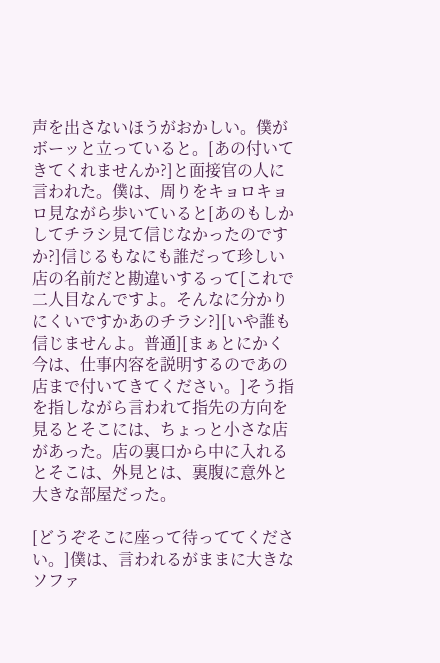声を出さないほうがおかしい。僕がボーッと立っていると。[あの付いてきてくれませんか?]と面接官の人に言われた。僕は、周りをキョロキョロ見ながら歩いていると[あのもしかしてチラシ見て信じなかったのですか?]信じるもなにも誰だって珍しい店の名前だと勘違いするって[これで二人目なんですよ。そんなに分かりにくいですかあのチラシ?][いや誰も信じませんよ。普通][まぁとにかく今は、仕事内容を説明するのであの店まで付いてきてください。]そう指を指しながら言われて指先の方向を見るとそこには、ちょっと小さな店があった。店の裏口から中に入れるとそこは、外見とは、裏腹に意外と大きな部屋だった。

[どうぞそこに座って待っててください。]僕は、言われるがままに大きなソファ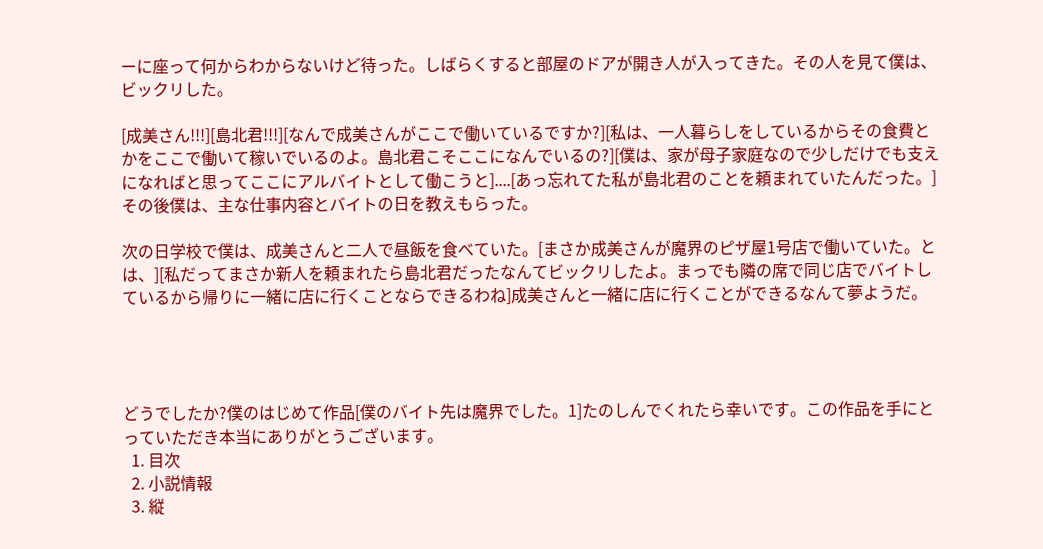ーに座って何からわからないけど待った。しばらくすると部屋のドアが開き人が入ってきた。その人を見て僕は、ビックリした。

[成美さん!!!][島北君!!!][なんで成美さんがここで働いているですか?][私は、一人暮らしをしているからその食費とかをここで働いて稼いでいるのよ。島北君こそここになんでいるの?][僕は、家が母子家庭なので少しだけでも支えになればと思ってここにアルバイトとして働こうと]....[あっ忘れてた私が島北君のことを頼まれていたんだった。]その後僕は、主な仕事内容とバイトの日を教えもらった。

次の日学校で僕は、成美さんと二人で昼飯を食べていた。[まさか成美さんが魔界のピザ屋1号店で働いていた。とは、][私だってまさか新人を頼まれたら島北君だったなんてビックリしたよ。まっでも隣の席で同じ店でバイトしているから帰りに一緒に店に行くことならできるわね]成美さんと一緒に店に行くことができるなんて夢ようだ。




どうでしたか?僕のはじめて作品[僕のバイト先は魔界でした。1]たのしんでくれたら幸いです。この作品を手にとっていただき本当にありがとうございます。
  1. 目次
  2. 小説情報
  3. 縦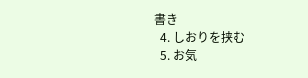書き
  4. しおりを挟む
  5. お気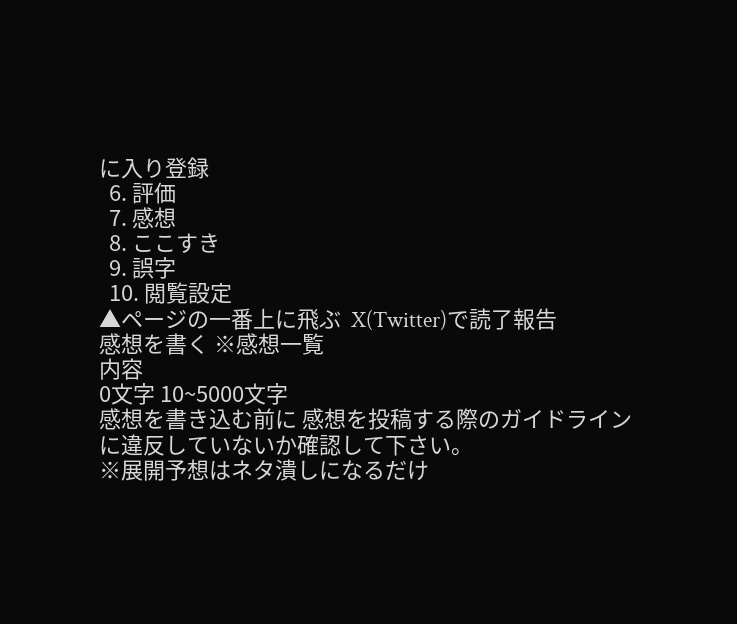に入り登録
  6. 評価
  7. 感想
  8. ここすき
  9. 誤字
  10. 閲覧設定
▲ページの一番上に飛ぶ  X(Twitter)で読了報告
感想を書く ※感想一覧
内容
0文字 10~5000文字
感想を書き込む前に 感想を投稿する際のガイドライン に違反していないか確認して下さい。
※展開予想はネタ潰しになるだけ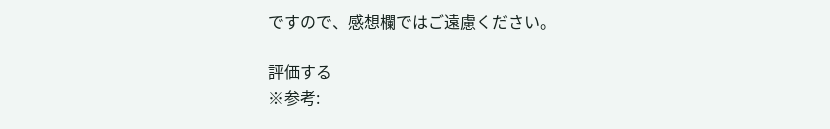ですので、感想欄ではご遠慮ください。

評価する
※参考: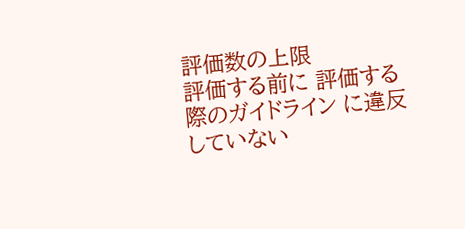評価数の上限
評価する前に 評価する際のガイドライン に違反していない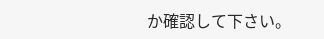か確認して下さい。